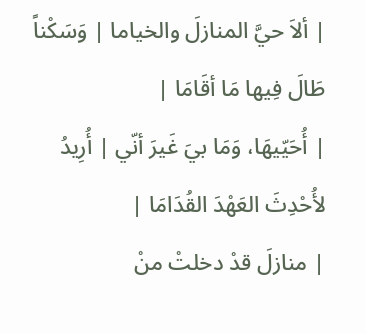| ألاَ حيَّ المنازلَ والخياما | وَسَكْناً طَالَ فِيها مَا أقَامَا |
| أُحَيّيهَا، وَمَا بيَ غَيرَ أنّي | أُرِيدُ لأُحْدِثَ العَهْدَ القُدَامَا |
| منازلَ قدْ دخلتْ منْ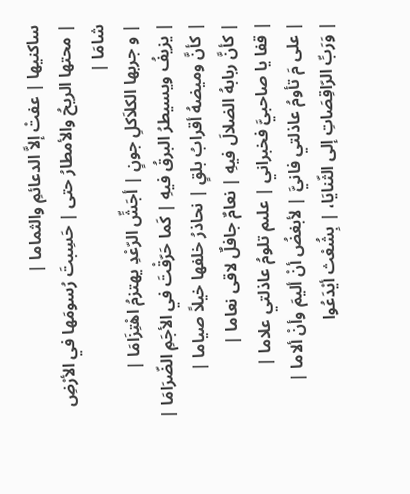ساكنيها | عفتْ إلاَّ الدعائمِ والثماما |
| محتها الريحُ والأمطارُ حتى | حَسِبتَ رُسومَها في الأرْضِ شامَا |
| و جربها الكلاَكلِ جونٍ | أجَشِّ الرّعْدِ يهتزمُ اهْتِزَامَا |
| يزيفُ ويسيطرُ البرقُ فيهِ | كَما حَرّقْتَ في الأجَمِ الضّرَامَا |
| كأنَّ وميضهُ أقرابُ بلقٍ | نحاذرُ خلفها خيلاً صياما |
| كأنَّ ربابهُ الضلالَ فيهِ | نعامٌ جافلٌ لاقى نعاما |
| قفا يا صاحبيَّ فخبراني | علىم تلومُ عاذلتي علاما |
| على مَ تأومُ عاذلتي فانيَّ | لأبغضُ أنْ أليمَ وأنْ ألاما |
| وَرَبِّ الرّاقِصَاتِ إلى الثّنايَا، | بِشُعْث أيْدَعُوا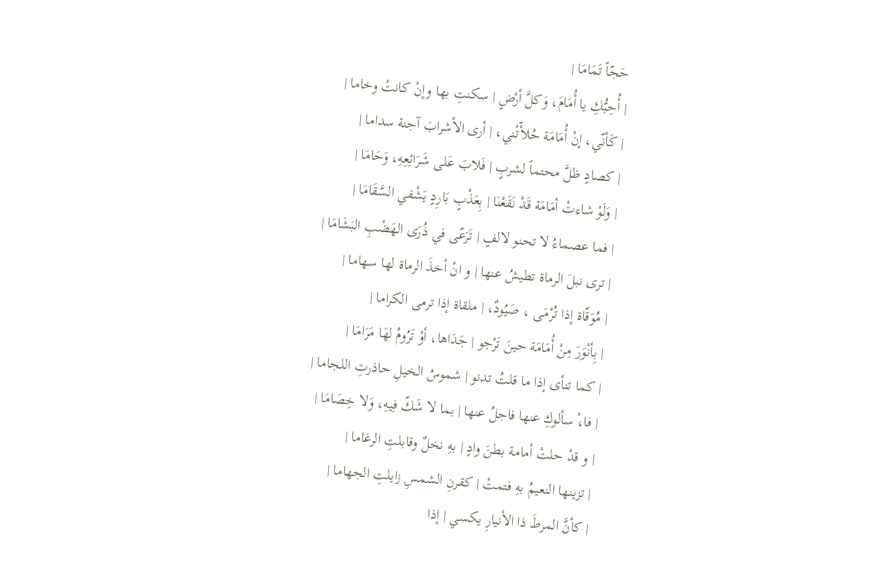حَجّاً تَمَامَا |
| أُحِبُّكِ يا أُمَامَ، وَكلَّ أرْضٍ | سكنتِ بها وإنْ كانتْ وخاما |
| كَأنّي، إنْ أُمَامَة حُلأّتْني، | أرى الأشرابَ آجنة سداما |
| كصادٍ ظلَّ محتماً لشربٍ | فَلابَ عَلى شَرَائِعِهِ، وَحَامَا |
| وَلَوْ شاءتْ أمَامَة قَدْ نَقَعْنَا | بِعَذْبٍ بَارِدٍ يَشْفي السَّقَامَا |
| فما عصماءُ لا تحنو لالفٍ | تَرَعّى في ذُرَى الهَضْبِ البَشَامَا |
| ترى نبلَ الرماة تطيشُ عنها | و انْ أخذَ الرماة لها سهاما |
| مُوَقّاة إذا تُرْمَى ، صَيُودٌ، | ملقاة إذا ترمى الكراما |
| بِأنْوَرَ مِنْ أُمَامَة حينَ تَرْجو | جَدَاها، أوْ تَرُومُ لهَا مَرَامَا |
| كما تنأى إذا ما قلتُ تدنو | شموسُ الخيلِ حاذرتِ اللجاما |
| فا،ْ سألوكِ عنها فاجلُ عنها | بما لا شَكّ فِيهِ، وَلا خِصَامَا |
| و قدْ حلتْ أمامة بطنَ وادٍ | بهِ نخلٌ وقابلتِ الرغاما |
| تزينها النعيمُ بهِ فتمتْ | كقرنِ الشمسِ زايلتِ الجهاما |
| كأنَّ المرطَ ذا الأنيارِ يكسي | إذا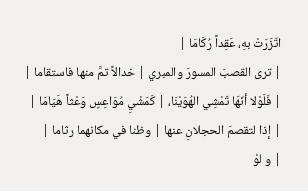اتّزَرَتْ بهِ، عَقِداً رُكَامَا |
| ترى القصبَ المسورَ والمبري | خدالاً تمَّ منها فاستقاما |
| فَلَوْلا أنّهَا تَمْشِي الهُوَيْنَا، | كَمَشْيِ مُوَاعِسٍ وَعْثاً هَيَامَا |
| إذا لتقصمَ الحجلانِ عنها | وظنا في مكانهما رثاما |
| و لوْ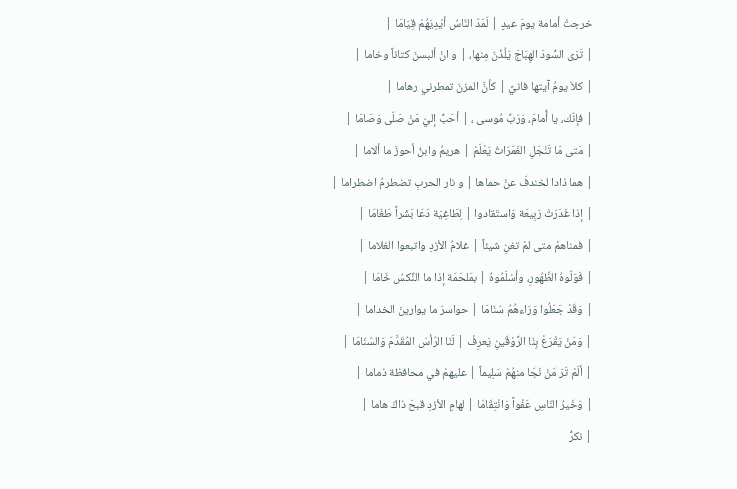خرجتْ أمامة يومَ عيدٍ | لَمَدّ النّاسُ أيْدِيَهُمْ قِيَامَا |
| تَرَى السُّودَ الهِبَاجَ يَلُذْنَ مِنها، | و انْ ألبسنَ كتاناً وخاما |
| كلاَ يومُ آيتها فانيَّ | كأنَّ المزنَ تمطرني رهاما |
| فإنّك، يا أُمامَ، وَرَبِّ مُوسى ، | أحَبُّ إليّ مَنْ صَلّى وَصَامَا |
| مَتى مَا تَنْجَلِ الغَمَرَاتُ يَعْلَمْ | هريمُ وابنُ أحوزَ ما ألاما |
| هما ذادا لخندفَ عنْ حماها | و نار الحربِ تضطرمُ اضطراما |
| إذا غَدَرَتْ رَبِيعَة وَاستَقادوا | لِطَاغِيَة دَعَا بَشَراً طَغَامَا |
| فمناهمْ متى لمْ تغنِ شيئاً | غلامُ الأزدِ واتبعوا الغلاما |
| فَوَلّوهُ الظّهُورِ، وأسْلَمُوهُ | بمَلحَمَة إذا ما النِّكسُ خَامَا |
| وَقَدْ جَعَلُوا وَرَاءهُمُ سَنَامَا | حواسرَ ما يوارينَ الخداما |
| وَمَنْ يَقْرَعْ بِنَا الرَّوْقَينِ يَعرِفْ | لَنَا الرّأسَ المُقَدَّمَ وَالسّنَامَا |
| ألَمْ تَرَ مَنْ نَجَا منهُمْ سَلِيماً | عليهمْ في محافظة ذماما |
| وَخَيرُ النّاسِ عَفْواً وَانْتِقَامَا | لهامِ الأزدِ قبحَ ذاكَ هاما |
| نكرُّ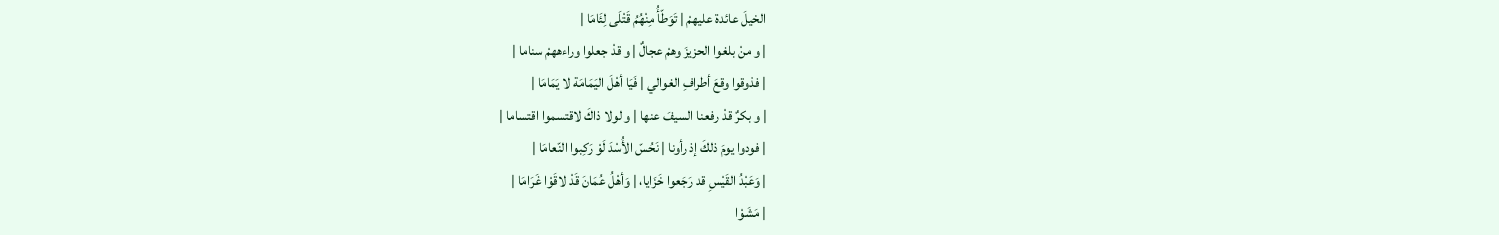الخيلَ عائدة عليهمْ | تَوَطّأُ مِنْهُمُ قَتْلَى لِئَامَا |
| و منْ بلغوا الحزيزَ وهمْ عجالٌ | و قدْ جعلوا وراءههمْ سناما |
| فذوقوا وقعَ أطرافِ الغوالي | فَيَا أهْلَ اليَمَامَة لا يَمَامَا |
| و بكرٌ قدْ رفعنا السيفَ عنها | و لولا ذاكَ لاقتسموا اقتساما |
| فودوا يومَ ذلكَ إذ رأونا | نَحُسّ الأُسْدَ لَوْ رَكِبوا النّعامَا |
| وَعَبْدُ القَيْسِ قد رَجَعوا خَزَايا، | وَأهْلُ عُمَانَ قَدْ لاقَوْا غَرَامَا |
| مَشَوْا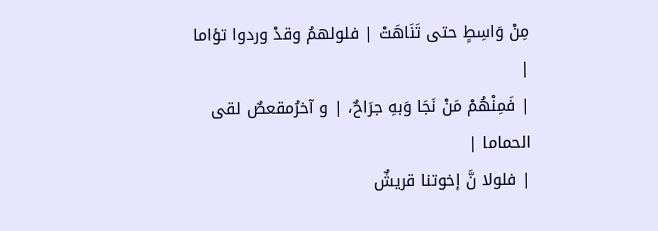مِنْ وَاسِطٍ حتى تَنَاهَتْ | فلولهمُ وقدْ وردوا تؤاما |
| فَمِنْهُمْ مَنْ نَجَا وَبهِ جرَاحٌ، | و آخرُمقعصٌ لقى الحماما |
| فلولا نَّ إخوتنا قريشٌ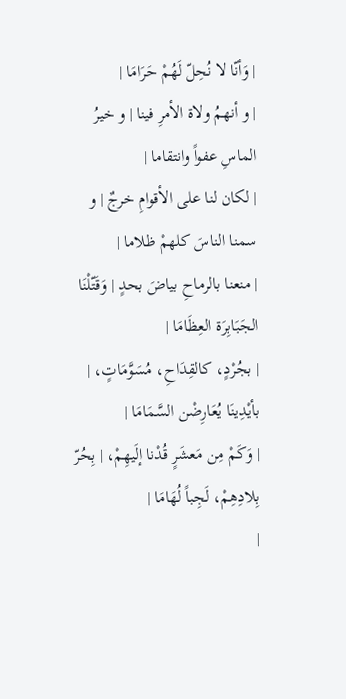| وَأنّا لا نُحِلّ لَهُمْ حَرَامَا |
| و أنهمُ ولاة الأمرِ فينا | و خيرُ الماسِ عفواً وانتقاما |
| لكان لنا على الأقوامِ خرجٌ | و سمنا الناسَ كلهمْ ظلاما |
| منعنا بالرماحِ بياضَ بحدٍ | وَقَتّلْنَا الجَبَابِرَة العِظَامَا |
| بجُرْدٍ، كالقِدَاحِ، مُسَوَّمَاتٍ، | بأيْدِينَا يُعَارِضْن السَّمَامَا |
| وَكَمْ مِن مَعشَرٍ قُدْنا إلَيهِمْ، | بِحُرّ بِلادِهِمْ، لَجِباً لُهَامَا |
|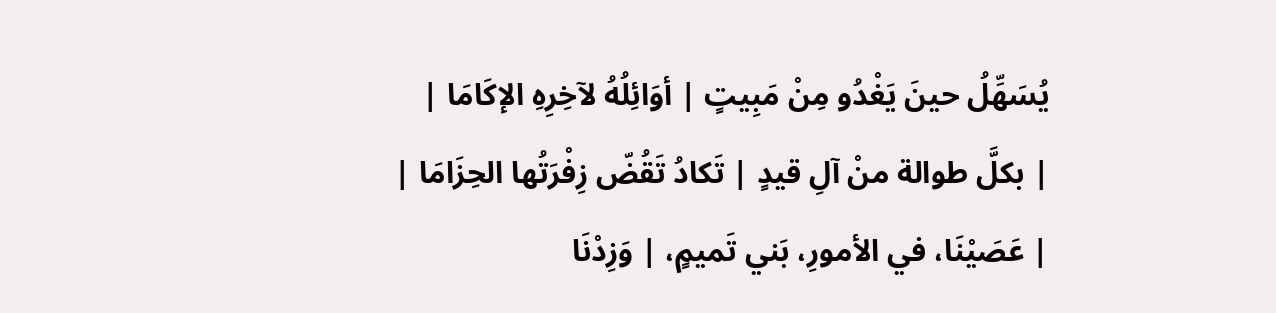يُسَهِّلُ حينَ يَغْدُو مِنْ مَبِيتٍ | أوَائِلُهُ لآخِرِهِ الإكَامَا |
| بكلَّ طوالة منْ آلِ قيدٍ | تَكادُ تَقُضّ زِفْرَتُها الحِزَامَا |
| عَصَيْنَا، في الأمورِ، بَني تَميمٍ، | وَزِدْنَا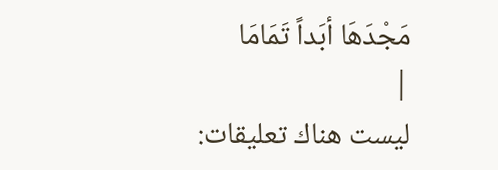مَجْدَهَا أبَداً تَمَامَا
|
ليست هناك تعليقات: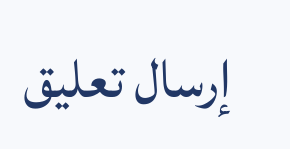إرسال تعليق